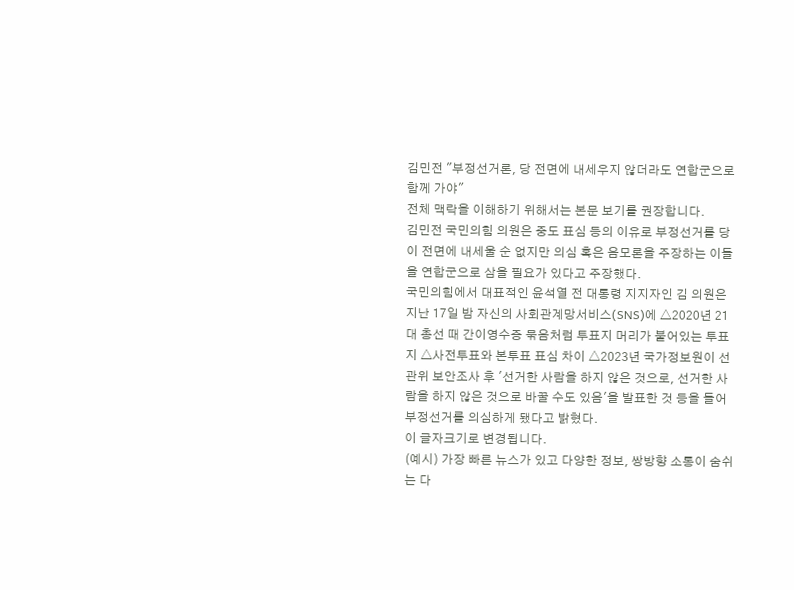김민전 "부정선거론, 당 전면에 내세우지 않더라도 연합군으로 함께 가야"
전체 맥락을 이해하기 위해서는 본문 보기를 권장합니다.
김민전 국민의힘 의원은 중도 표심 등의 이유로 부정선거를 당이 전면에 내세울 순 없지만 의심 혹은 음모론을 주장하는 이들을 연합군으로 삼을 필요가 있다고 주장했다.
국민의힘에서 대표적인 윤석열 전 대통령 지지자인 김 의원은 지난 17일 밤 자신의 사회관계망서비스(SNS)에 △2020년 21대 총선 때 간이영수증 묶음처럼 투표지 머리가 붙어있는 투표지 △사전투표와 본투표 표심 차이 △2023년 국가정보원이 선관위 보안조사 후 '선거한 사람을 하지 않은 것으로, 선거한 사람을 하지 않은 것으로 바꿀 수도 있음'을 발표한 것 등을 들어 부정선거를 의심하게 됐다고 밝혔다.
이 글자크기로 변경됩니다.
(예시) 가장 빠른 뉴스가 있고 다양한 정보, 쌍방향 소통이 숨쉬는 다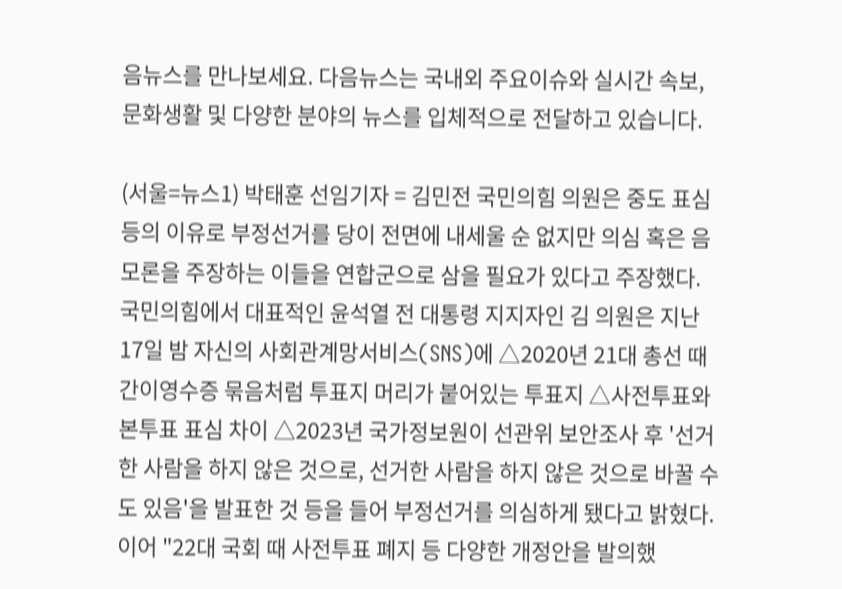음뉴스를 만나보세요. 다음뉴스는 국내외 주요이슈와 실시간 속보, 문화생활 및 다양한 분야의 뉴스를 입체적으로 전달하고 있습니다.

(서울=뉴스1) 박태훈 선임기자 = 김민전 국민의힘 의원은 중도 표심 등의 이유로 부정선거를 당이 전면에 내세울 순 없지만 의심 혹은 음모론을 주장하는 이들을 연합군으로 삼을 필요가 있다고 주장했다.
국민의힘에서 대표적인 윤석열 전 대통령 지지자인 김 의원은 지난 17일 밤 자신의 사회관계망서비스(SNS)에 △2020년 21대 총선 때 간이영수증 묶음처럼 투표지 머리가 붙어있는 투표지 △사전투표와 본투표 표심 차이 △2023년 국가정보원이 선관위 보안조사 후 '선거한 사람을 하지 않은 것으로, 선거한 사람을 하지 않은 것으로 바꿀 수도 있음'을 발표한 것 등을 들어 부정선거를 의심하게 됐다고 밝혔다.
이어 "22대 국회 때 사전투표 폐지 등 다양한 개정안을 발의했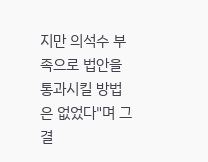지만 의석수 부족으로 법안을 통과시킬 방법은 없었다"며 그 결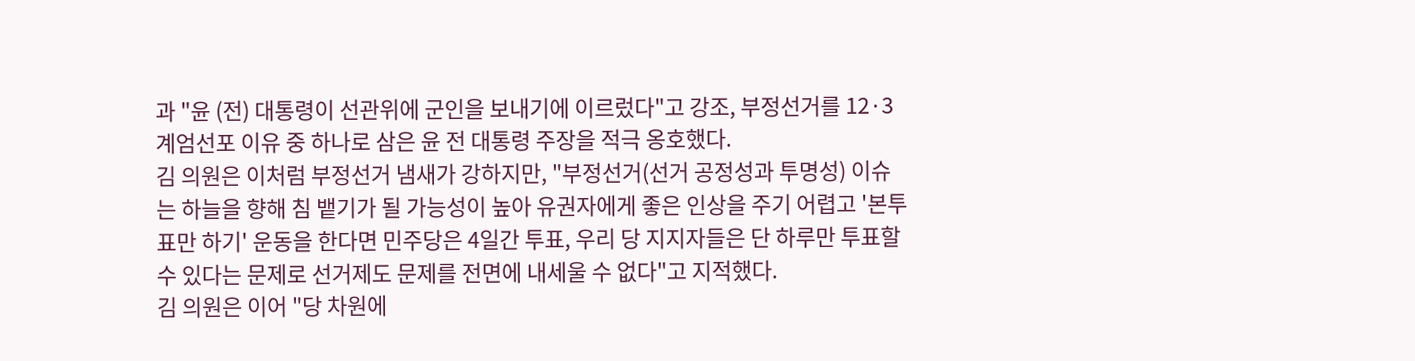과 "윤 (전) 대통령이 선관위에 군인을 보내기에 이르렀다"고 강조, 부정선거를 12·3 계엄선포 이유 중 하나로 삼은 윤 전 대통령 주장을 적극 옹호했다.
김 의원은 이처럼 부정선거 냄새가 강하지만, "부정선거(선거 공정성과 투명성) 이슈는 하늘을 향해 침 뱉기가 될 가능성이 높아 유권자에게 좋은 인상을 주기 어렵고 '본투표만 하기' 운동을 한다면 민주당은 4일간 투표, 우리 당 지지자들은 단 하루만 투표할 수 있다는 문제로 선거제도 문제를 전면에 내세울 수 없다"고 지적했다.
김 의원은 이어 "당 차원에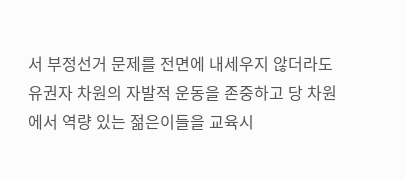서 부정선거 문제를 전면에 내세우지 않더라도 유권자 차원의 자발적 운동을 존중하고 당 차원에서 역량 있는 젊은이들을 교육시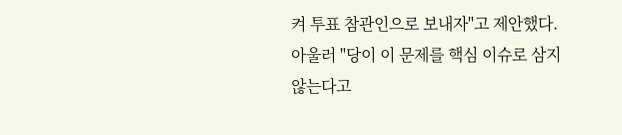켜 투표 참관인으로 보내자"고 제안했다.
아울러 "당이 이 문제를 핵심 이슈로 삼지 않는다고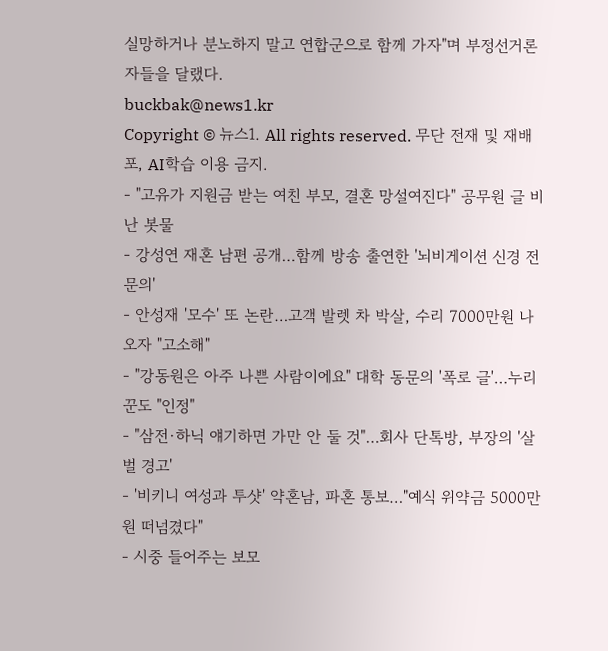실망하거나 분노하지 말고 연합군으로 함께 가자"며 부정선거론자들을 달랬다.
buckbak@news1.kr
Copyright © 뉴스1. All rights reserved. 무단 전재 및 재배포, AI학습 이용 금지.
- "고유가 지원금 받는 여친 부모, 결혼 망설여진다" 공무원 글 비난 봇물
- 강성연 재혼 남편 공개…함께 방송 출연한 '뇌비게이션 신경 전문의'
- 안성재 '모수' 또 논란…고객 발렛 차 박살, 수리 7000만원 나오자 "고소해"
- "강동원은 아주 나쁜 사람이에요" 대학 동문의 '폭로 글'…누리꾼도 "인정"
- "삼전·하닉 얘기하면 가만 안 둘 것"…회사 단톡방, 부장의 '살벌 경고'
- '비키니 여성과 투샷' 약혼남, 파혼 통보…"예식 위약금 5000만원 떠넘겼다"
- 시중 들어주는 보모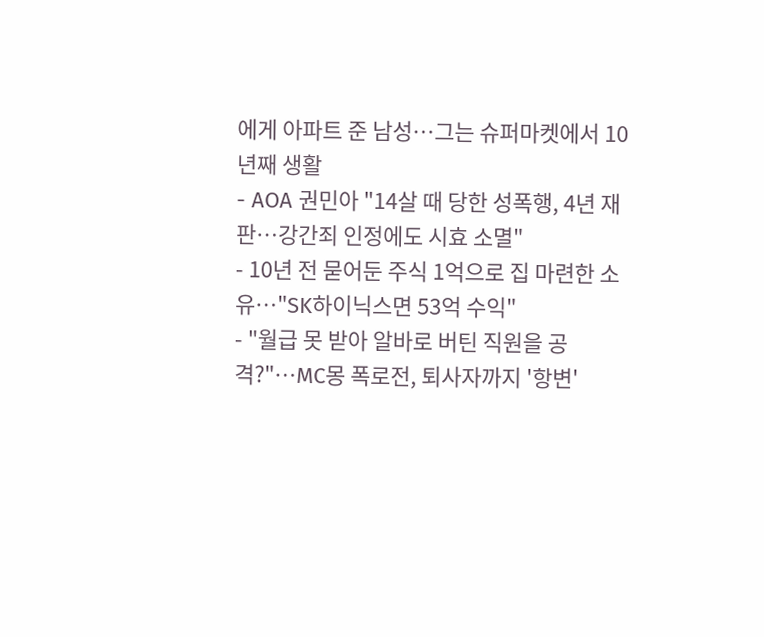에게 아파트 준 남성…그는 슈퍼마켓에서 10년째 생활
- AOA 권민아 "14살 때 당한 성폭행, 4년 재판…강간죄 인정에도 시효 소멸"
- 10년 전 묻어둔 주식 1억으로 집 마련한 소유…"SK하이닉스면 53억 수익"
- "월급 못 받아 알바로 버틴 직원을 공격?"…MC몽 폭로전, 퇴사자까지 '항변'